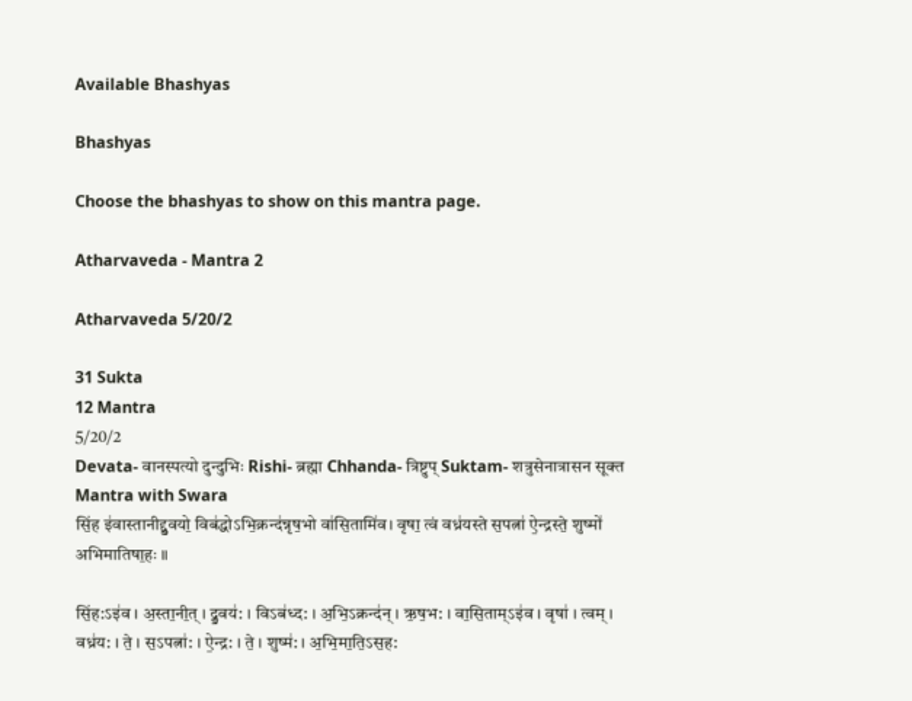Available Bhashyas

Bhashyas

Choose the bhashyas to show on this mantra page.

Atharvaveda - Mantra 2

Atharvaveda 5/20/2

31 Sukta
12 Mantra
5/20/2
Devata- वानस्पत्यो दुन्दुभिः Rishi- ब्रह्मा Chhanda- त्रिष्टुप् Suktam- शत्रुसेनात्रासन सूक्त
Mantra with Swara
सिं॒ह इ॑वास्तानीद्द्रु॒वयो॒ विब॑द्धोऽभि॒क्रन्द॑न्नृष॒भो वा॑सि॒तामि॑व। वृषा॒ त्वं वध्र॑यस्ते स॒पत्ना॑ ऐ॒न्द्रस्ते॒ शुष्मो॑ अभिमातिषा॒हः ॥

सिं॒ह:ऽइ॑व । अ॒स्ता॒नी॒त् । द्रु॒वय॑: । विऽब॑ध्द: । अ॒भि॒ऽक्रन्द॑न् । ऋ॒ष॒भ: । वा॒सि॒ताम्ऽइ॑व । वृषा॑ । त्वम् । वध्र॑य: । ते॒ । स॒ऽपत्ना॑: । ऐ॒न्द्र: । ते॒ । शुष्म॑: । अ॒भि॒मा॒ति॒ऽस॒ह: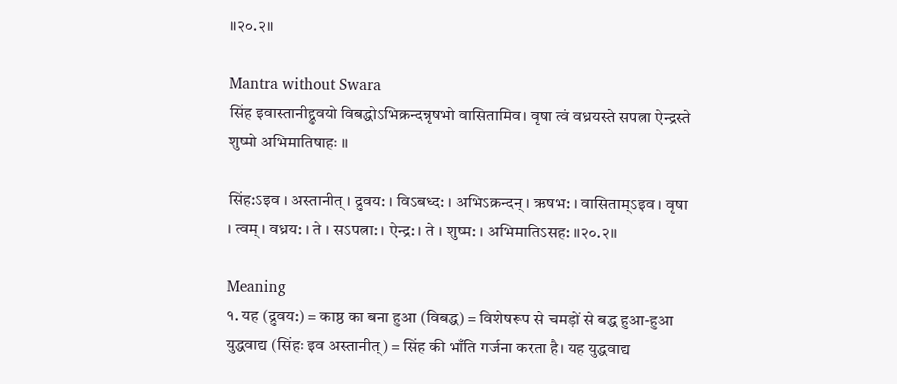॥२०.२॥

Mantra without Swara
सिंह इवास्तानीद्द्रुवयो विबद्धोऽभिक्रन्दन्नृषभो वासितामिव। वृषा त्वं वध्रयस्ते सपत्ना ऐन्द्रस्ते शुष्मो अभिमातिषाहः ॥

सिंह:ऽइव । अस्तानीत् । द्रुवय: । विऽबध्द: । अभिऽक्रन्दन् । ऋषभ: । वासिताम्ऽइव । वृषा । त्वम् । वध्रय: । ते । सऽपत्ना: । ऐन्द्र: । ते । शुष्म: । अभिमातिऽसह: ॥२०.२॥

Meaning
१. यह (द्रुवय:) = काष्ठ का बना हुआ (विबद्ध) = विशेषरूप से चमड़ों से बद्ध हुआ-हुआ युद्धवाद्य (सिंहः इव अस्तानीत्) = सिंह की भाँति गर्जना करता है। यह युद्धवाद्य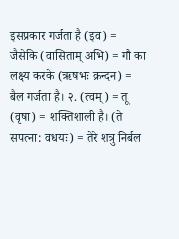इसप्रकार गर्जता है (इव) = जैसेकि (वासिताम् अभि) = गौ का लक्ष्य करके (ऋषभः क्रन्दन) = बैल गर्जता है। २. (त्वम्) = तू (वृषा) = शक्तिशाली है। (ते सपत्ना: वधयः) = तेरे शत्रु निर्बल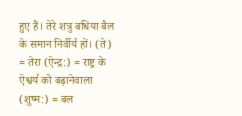हुए हैं। तेरे शत्रु बधिया बैल के समान निर्वीर्य हों। (ते) = तेरा (ऐन्द्र:) = राष्ट्र के ऐश्वर्य को बढ़ानेवाला (शुष्म:) = बल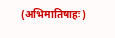(अभिमातिषाहः)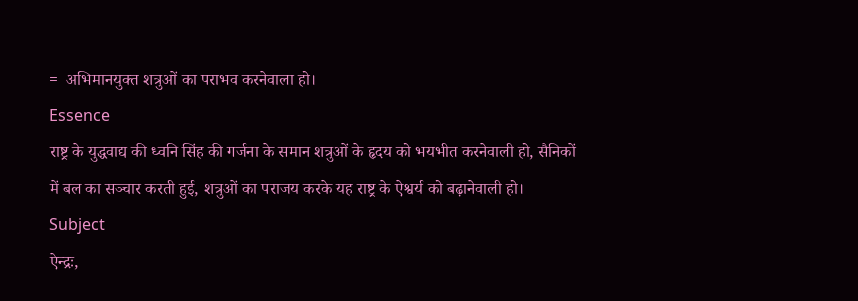=  अभिमानयुक्त शत्रुओं का पराभव करनेवाला हो।
Essence
राष्ट्र के युद्धवाद्य की ध्वनि सिंह की गर्जना के समान शत्रुओं के हृदय को भयभीत करनेवाली हो, सैनिकों में बल का सञ्चार करती हुई, शत्रुओं का पराजय करके यह राष्ट्र के ऐश्वर्य को बढ़ानेवाली हो।
Subject
ऐन्द्रः,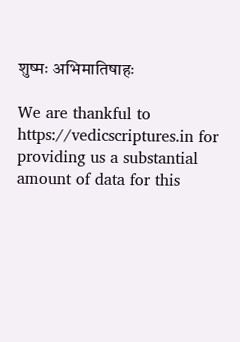शुष्मः अभिमातिषाहः

We are thankful to https://vedicscriptures.in for providing us a substantial amount of data for this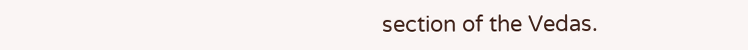section of the Vedas.